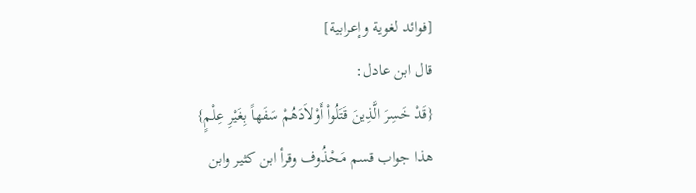[فوائد لغوية وإعرابية]
قال ابن عادل:
{قَدْ خَسِرَ الَّذِينَ قَتَلُواْ أَوْلاَدَهُمْ سَفَهاً بِغَيْرِ عِلْمٍ}
هذا جواب قسم مَحْذُوف وقرأ ابن كثير وابن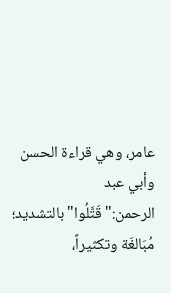عامر، وهي قراءة الحسن وأبي عبد الرحمن:"قَتَّلُوا"بالتشديد؛ مُبَالغَة وتكثيراً،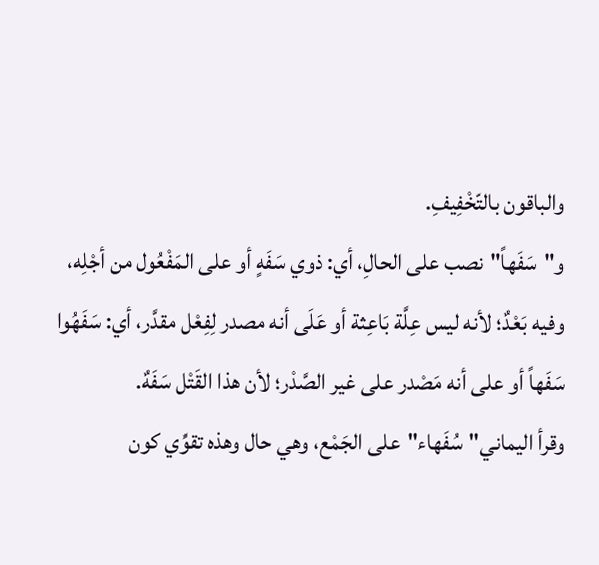والباقون بالتّخْفِيفِ.
و"سَفَهاً"نصب على الحالِ، أي: ذوي سَفَهٍ أو على المَفْعُول من أجْلِه، وفيه بَعْدٌ؛ لأنه ليس عِلَّة بَاعِثة أو عَلَى أنه مصدر لِفِعْل مقدَّر، أي: سَفَهُوا سَفَهاً أو على أنه مَصْدر على غير الصَّدْر؛ لأن هذا القَتْل سَفَهٌ.
وقرأ اليماني"سُفَهاء"على الجَمْع، وهي حال وهذه تقوِّي كون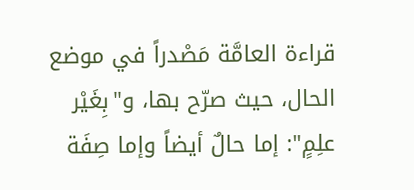قراءة العامَّة مَصْدراً في موضع الحال، حيث صرّح بها، و"بِغَيْر علِمٍ": إما حالٌ أيضاً وإما صِفَة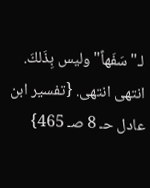لـ"سَفَهاً"وليس بِذَلكَ. انتهى انتهى. {تفسير ابن عادل حـ 8 صـ 465}